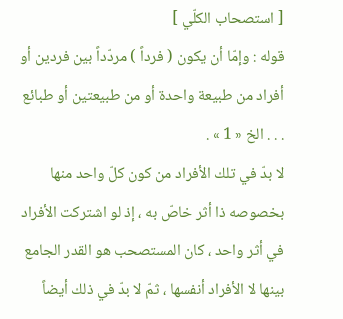[ استصحاب الكلّي ]
قوله : وإمّا أن يكون ( فرداً ) مردّداً بين فردين أو أفراد من طبيعة واحدة أو من طبيعتين أو طبائع . . . الخ « 1 » .
لا بدّ في تلك الأفراد من كون كلّ واحد منها بخصوصه ذا أثر خاصّ به ، إذ لو اشتركت الأفراد في أثر واحد ، كان المستصحب هو القدر الجامع بينها لا الأفراد أنفسها ، ثمّ لا بدّ في ذلك أيضاً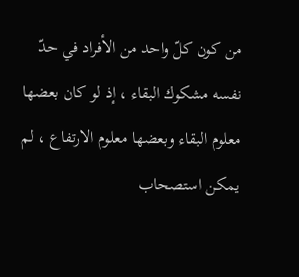من كون كلّ واحد من الأفراد في حدّ نفسه مشكوك البقاء ، إذ لو كان بعضها معلوم البقاء وبعضها معلوم الارتفاع ، لم يمكن استصحاب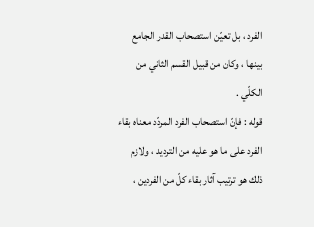الفرد ، بل تعيّن استصحاب القدر الجامع بينها ، وكان من قبيل القسم الثاني من الكلّي .
قوله : فإنّ استصحاب الفرد المردّد معناه بقاء الفرد على ما هو عليه من الترديد ، ولازم ذلك هو ترتيب آثار بقاء كلّ من الفردين ،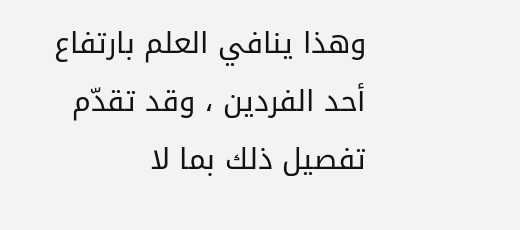وهذا ينافي العلم بارتفاع أحد الفردين ، وقد تقدّم تفصيل ذلك بما لا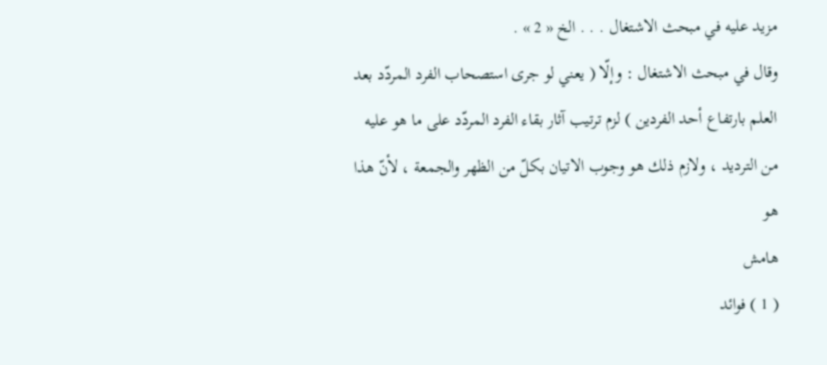مزيد عليه في مبحث الاشتغال . . . الخ « 2 » .
وقال في مبحث الاشتغال : وإلّا ( يعني لو جرى استصحاب الفرد المردّد بعد العلم بارتفاع أحد الفردين ) لزم ترتيب آثار بقاء الفرد المردّد على ما هو عليه من الترديد ، ولازم ذلك هو وجوب الاتيان بكلّ من الظهر والجمعة ، لأنّ هذا هو
هامش
( 1 ) فوائد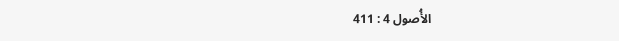الأُصول 4 : 411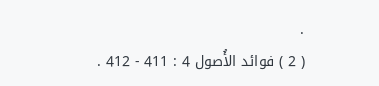.
( 2 ) فوائد الأُصول 4 : 411 - 412 .